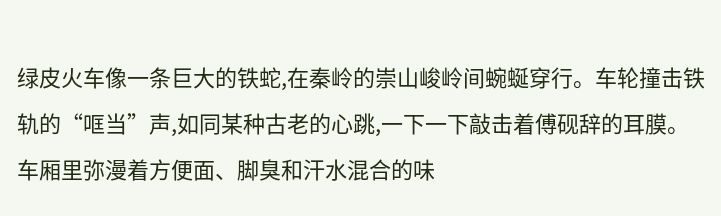绿皮火车像一条巨大的铁蛇,在秦岭的崇山峻岭间蜿蜒穿行。车轮撞击铁轨的“哐当”声,如同某种古老的心跳,一下一下敲击着傅砚辞的耳膜。
车厢里弥漫着方便面、脚臭和汗水混合的味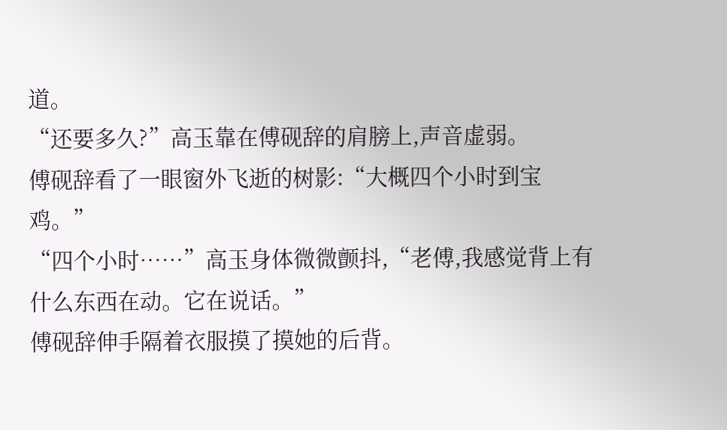道。
“还要多久?”高玉靠在傅砚辞的肩膀上,声音虚弱。
傅砚辞看了一眼窗外飞逝的树影:“大概四个小时到宝鸡。”
“四个小时……”高玉身体微微颤抖,“老傅,我感觉背上有什么东西在动。它在说话。”
傅砚辞伸手隔着衣服摸了摸她的后背。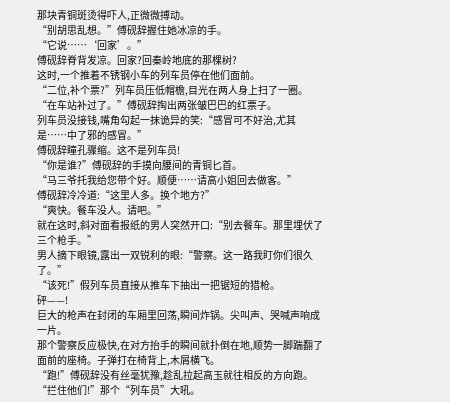那块青铜斑烫得吓人,正微微搏动。
“别胡思乱想。”傅砚辞握住她冰凉的手。
“它说……‘回家’。”
傅砚辞脊背发凉。回家?回秦岭地底的那棵树?
这时,一个推着不锈钢小车的列车员停在他们面前。
“二位,补个票?”列车员压低帽檐,目光在两人身上扫了一圈。
“在车站补过了。”傅砚辞掏出两张皱巴巴的红票子。
列车员没接钱,嘴角勾起一抹诡异的笑:“感冒可不好治,尤其是……中了邪的感冒。”
傅砚辞瞳孔骤缩。这不是列车员!
“你是谁?”傅砚辞的手摸向腰间的青铜匕首。
“马三爷托我给您带个好。顺便……请高小姐回去做客。”
傅砚辞冷冷道:“这里人多。换个地方?”
“爽快。餐车没人。请吧。”
就在这时,斜对面看报纸的男人突然开口:“别去餐车。那里埋伏了三个枪手。”
男人摘下眼镜,露出一双锐利的眼:“警察。这一路我盯你们很久了。”
“该死!”假列车员直接从推车下抽出一把锯短的猎枪。
砰——!
巨大的枪声在封闭的车厢里回荡,瞬间炸锅。尖叫声、哭喊声响成一片。
那个警察反应极快,在对方抬手的瞬间就扑倒在地,顺势一脚踹翻了面前的座椅。子弹打在椅背上,木屑横飞。
“跑!”傅砚辞没有丝毫犹豫,趁乱拉起高玉就往相反的方向跑。
“拦住他们!”那个“列车员”大吼。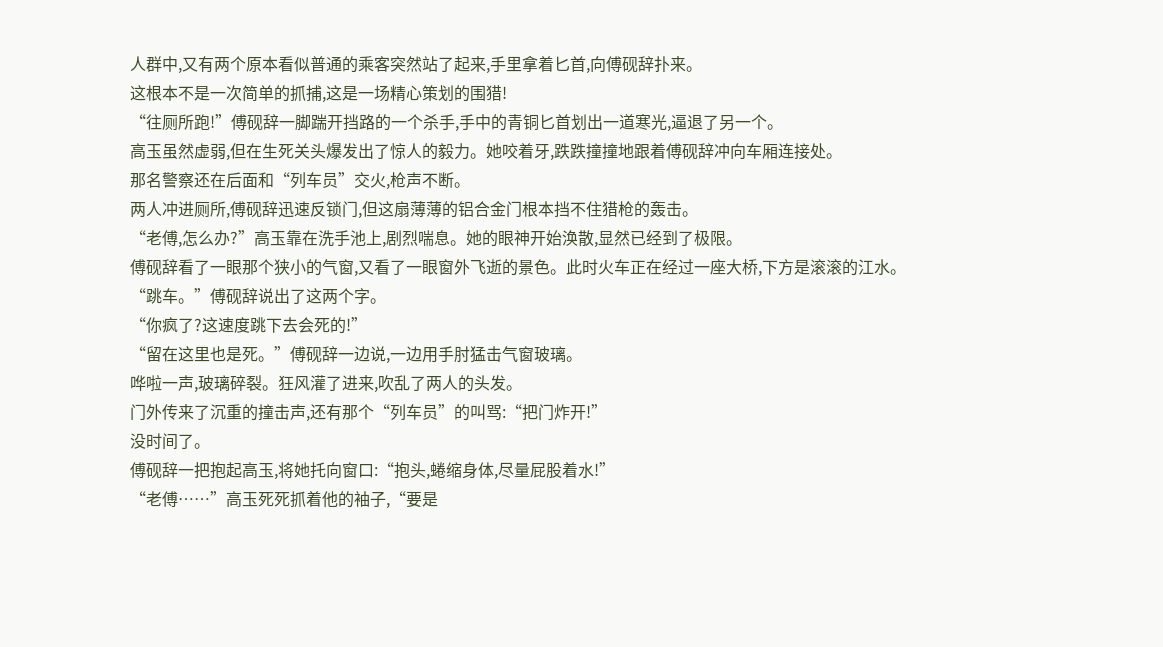人群中,又有两个原本看似普通的乘客突然站了起来,手里拿着匕首,向傅砚辞扑来。
这根本不是一次简单的抓捕,这是一场精心策划的围猎!
“往厕所跑!”傅砚辞一脚踹开挡路的一个杀手,手中的青铜匕首划出一道寒光,逼退了另一个。
高玉虽然虚弱,但在生死关头爆发出了惊人的毅力。她咬着牙,跌跌撞撞地跟着傅砚辞冲向车厢连接处。
那名警察还在后面和“列车员”交火,枪声不断。
两人冲进厕所,傅砚辞迅速反锁门,但这扇薄薄的铝合金门根本挡不住猎枪的轰击。
“老傅,怎么办?”高玉靠在洗手池上,剧烈喘息。她的眼神开始涣散,显然已经到了极限。
傅砚辞看了一眼那个狭小的气窗,又看了一眼窗外飞逝的景色。此时火车正在经过一座大桥,下方是滚滚的江水。
“跳车。”傅砚辞说出了这两个字。
“你疯了?这速度跳下去会死的!”
“留在这里也是死。”傅砚辞一边说,一边用手肘猛击气窗玻璃。
哗啦一声,玻璃碎裂。狂风灌了进来,吹乱了两人的头发。
门外传来了沉重的撞击声,还有那个“列车员”的叫骂:“把门炸开!”
没时间了。
傅砚辞一把抱起高玉,将她托向窗口:“抱头,蜷缩身体,尽量屁股着水!”
“老傅……”高玉死死抓着他的袖子,“要是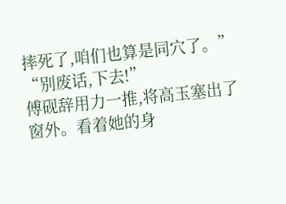摔死了,咱们也算是同穴了。”
“别废话,下去!”
傅砚辞用力一推,将高玉塞出了窗外。看着她的身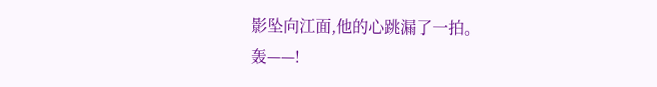影坠向江面,他的心跳漏了一拍。
轰——!